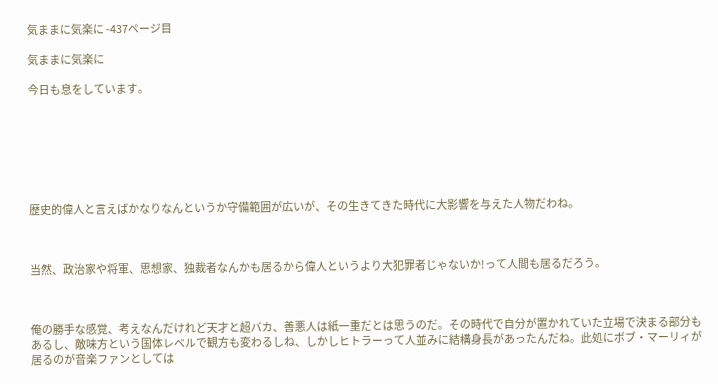気ままに気楽に -437ページ目

気ままに気楽に

今日も息をしています。







歴史的偉人と言えばかなりなんというか守備範囲が広いが、その生きてきた時代に大影響を与えた人物だわね。



当然、政治家や将軍、思想家、独裁者なんかも居るから偉人というより大犯罪者じゃないか!って人間も居るだろう。



俺の勝手な感覚、考えなんだけれど天才と超バカ、善悪人は紙一重だとは思うのだ。その時代で自分が置かれていた立場で決まる部分もあるし、敵味方という国体レベルで観方も変わるしね、しかしヒトラーって人並みに結構身長があったんだね。此処にボブ・マーリィが居るのが音楽ファンとしては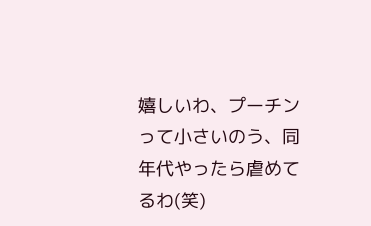嬉しいわ、プーチンって小さいのう、同年代やったら虐めてるわ(笑)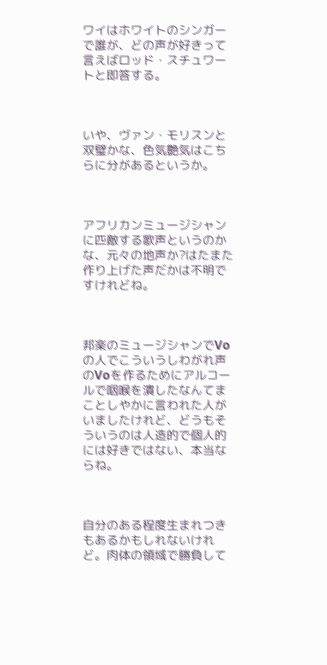ワイはホワイトのシンガーで誰が、どの声が好きって言えばロッド・スチュワートと即答する。



いや、ヴァン・モリスンと双璧かな、色気艶気はこちらに分があるというか。



アフリカンミュージシャンに匹敵する歌声というのかな、元々の地声か?はたまた作り上げた声だかは不明ですけれどね。



邦楽のミュージシャンでVoの人でこういうしわがれ声のVoを作るためにアルコールで咽喉を潰したなんてまことしやかに言われた人がいましたけれど、どうもそういうのは人造的で個人的には好きではない、本当ならね。



自分のある程度生まれつきもあるかもしれないけれど。肉体の領域で勝負して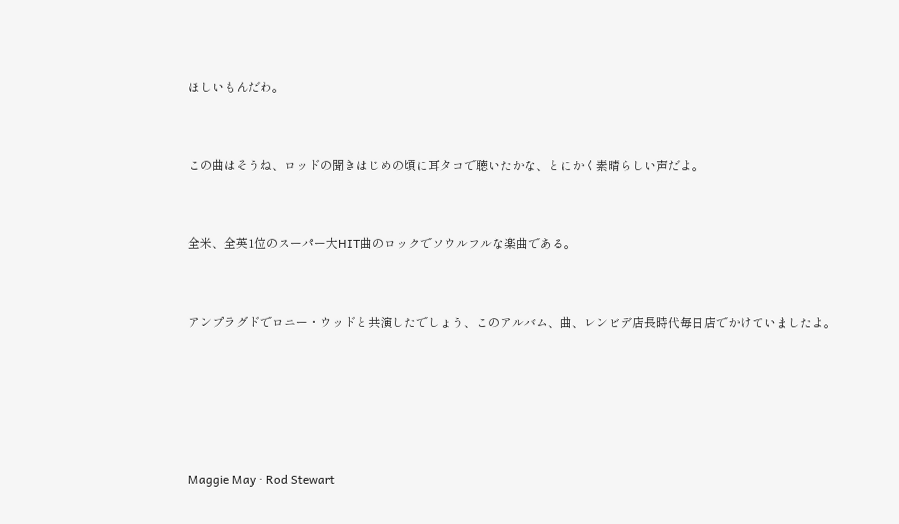ほしいもんだわ。



この曲はそうね、ロッドの聞きはじめの頃に耳タコで聴いたかな、とにかく素晴らしい声だよ。



全米、全英1位のスーパー大HIT曲のロックでソウルフルな楽曲である。



アンプラグドでロニー・ウッドと共演したでしょう、このアルバム、曲、レンビデ店長時代毎日店でかけていましたよ。







Maggie May · Rod Stewart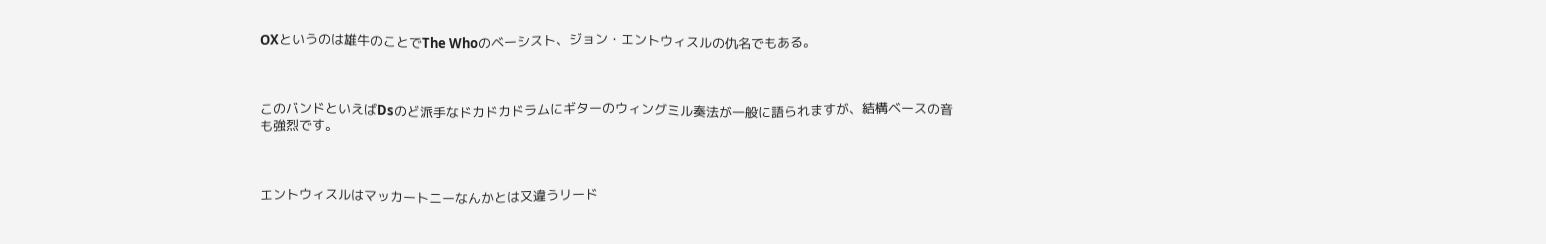OXというのは雄牛のことでThe Whoのベーシスト、ジョン・エントウィスルの仇名でもある。



このバンドといえばDsのど派手なドカドカドラムにギターのウィングミル奏法が一般に語られますが、結構ベースの音も強烈です。



エントウィスルはマッカートニーなんかとは又違うリード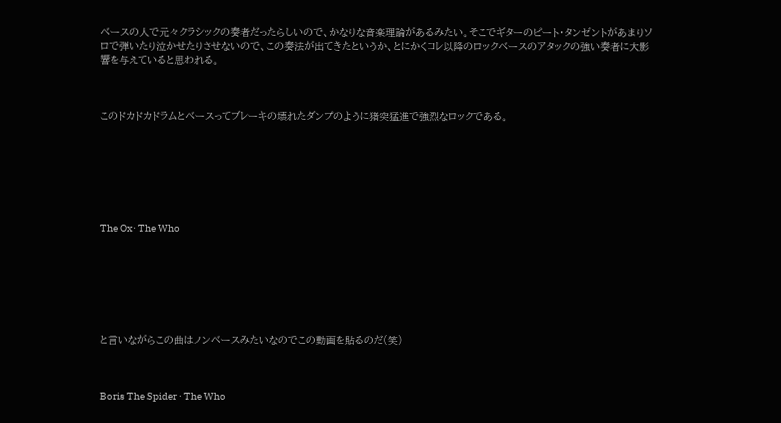ベースの人で元々クラシックの奏者だったらしいので、かなりな音楽理論があるみたい。そこでギターのピート・タンゼントがあまりソロで弾いたり泣かせたりさせないので、この奏法が出てきたというか、とにかくコレ以降のロックベースのアタックの強い奏者に大影響を与えていると思われる。



このドカドカドラムとベースってブレーキの壊れたダンプのように猪突猛進で強烈なロックである。







The Ox· The Who







と言いながらこの曲はノンベースみたいなのでこの動画を貼るのだ(笑)



Boris The Spider · The Who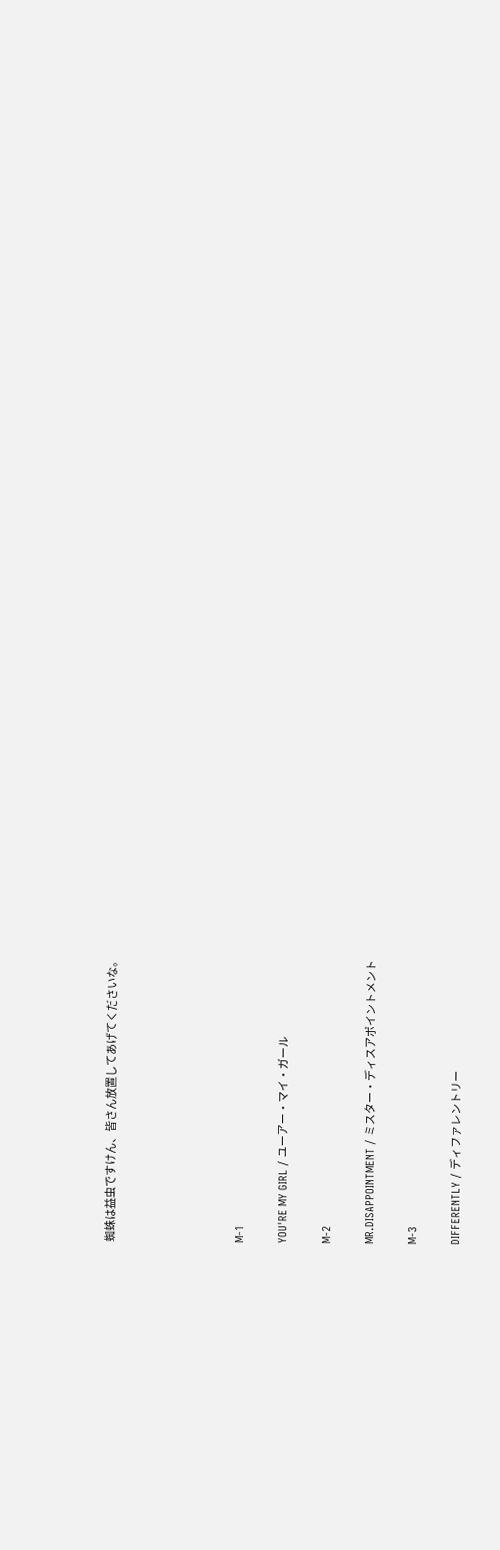蜘蛛は益虫ですけん、皆さん放置してあげてくださいな。





M-1

YOU'RE MY GIRL / ユーアー・マイ・ガール

M-2

MR.DISAPPOINTMENT / ミスター・ディスアポイントメント

M-3

DIFFERENTLY / ディファレントリー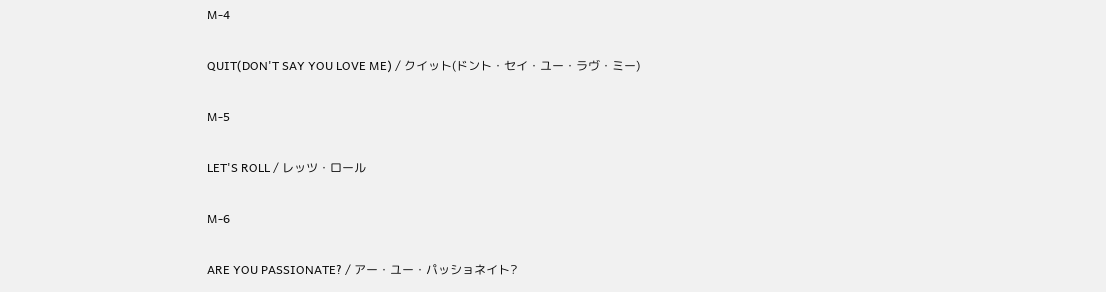M-4

QUIT(DON'T SAY YOU LOVE ME) / クイット(ドント・セイ・ユー・ラヴ・ミー)

M-5

LET'S ROLL / レッツ・ロール

M-6

ARE YOU PASSIONATE? / アー・ユー・パッショネイト?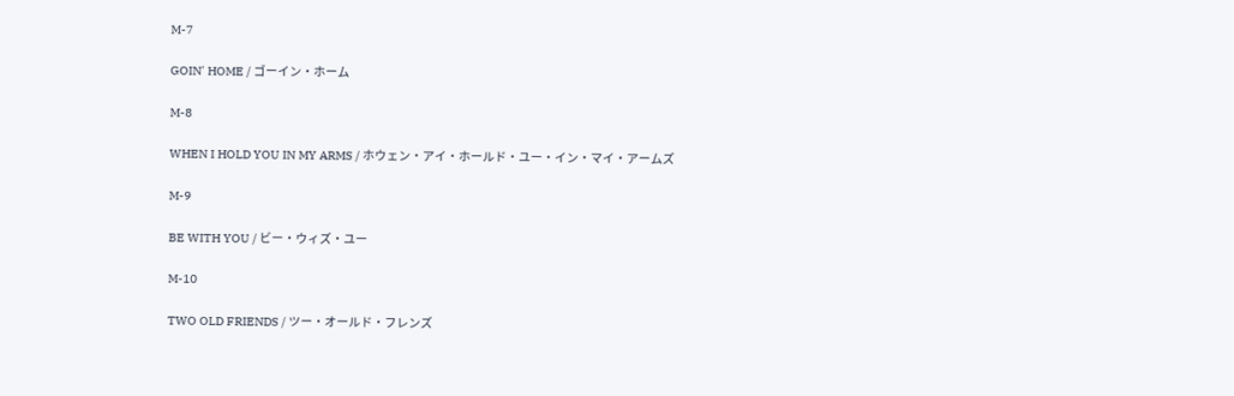M-7

GOIN' HOME / ゴーイン・ホーム

M-8

WHEN I HOLD YOU IN MY ARMS / ホウェン・アイ・ホールド・ユー・イン・マイ・アームズ

M-9

BE WITH YOU / ビー・ウィズ・ユー

M-10

TWO OLD FRIENDS / ツー・オールド・フレンズ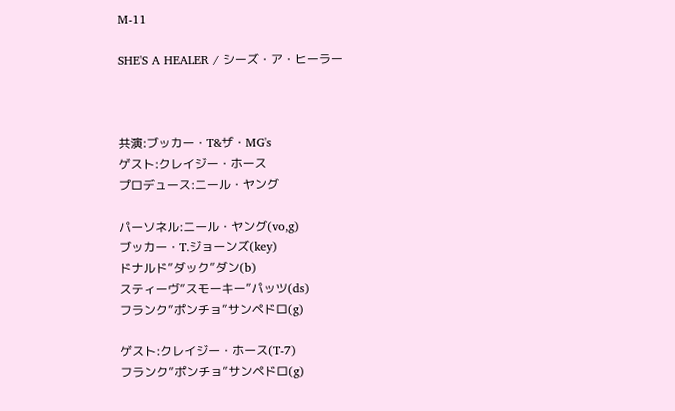M-11

SHE'S A HEALER / シーズ・ア・ヒーラー



共演:ブッカー・T&ザ・MG's
ゲスト:クレイジー・ホース
プロデュース:ニール・ヤング

パーソネル:ニール・ヤング(vo,g)
ブッカー・T.ジョーンズ(key)
ドナルド”ダック”ダン(b)
スティーヴ”スモーキー”パッツ(ds)
フランク”ポンチョ”サンペドロ(g)

ゲスト:クレイジー・ホース(T-7)
フランク”ポンチョ”サンペドロ(g)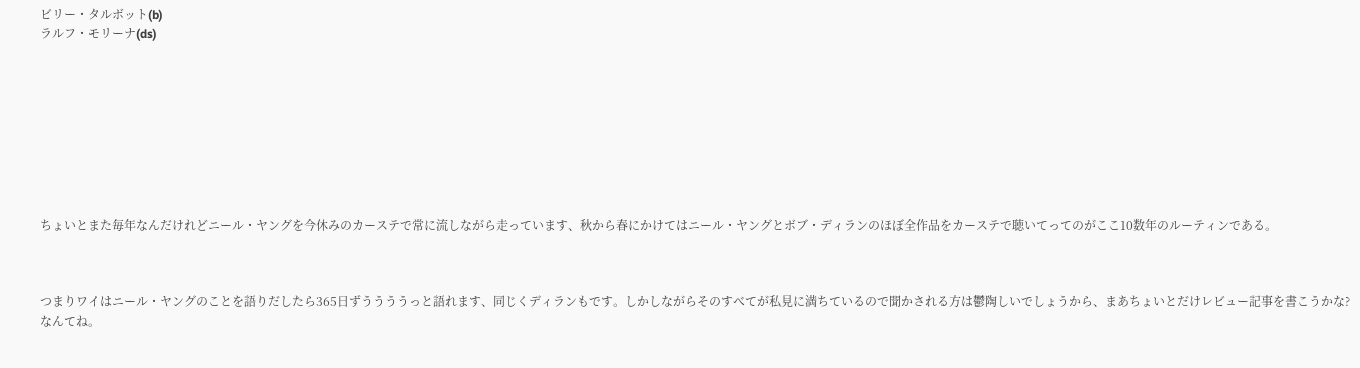ビリー・タルボット(b)
ラルフ・モリーナ(ds)









ちょいとまた毎年なんだけれどニール・ヤングを今休みのカーステで常に流しながら走っています、秋から春にかけてはニール・ヤングとボブ・ディランのほぼ全作品をカーステで聴いてってのがここ10数年のルーティンである。



つまりワイはニール・ヤングのことを語りだしたら365日ずううううっと語れます、同じくディランもです。しかしながらそのすべてが私見に満ちているので聞かされる方は鬱陶しいでしょうから、まあちょいとだけレビュー記事を書こうかな?なんてね。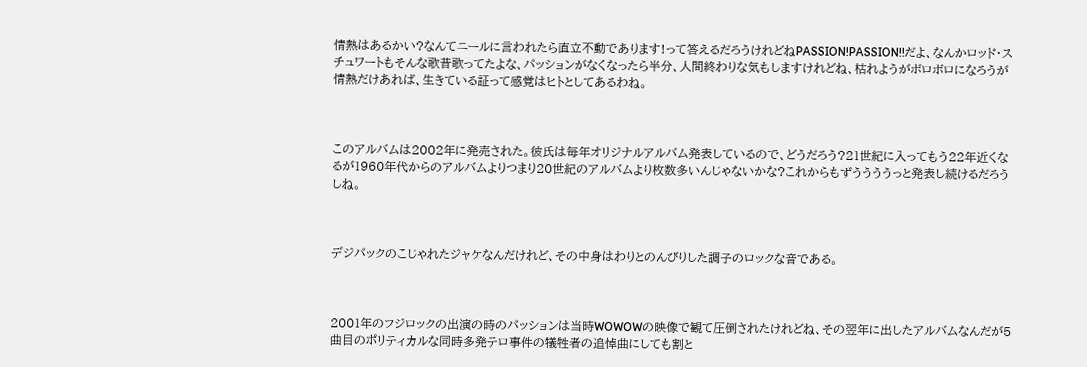情熱はあるかい?なんてニールに言われたら直立不動であります!って答えるだろうけれどねPASSION!PASSION!!だよ、なんかロッド・スチュワートもそんな歌昔歌ってたよな、パッションがなくなったら半分、人間終わりな気もしますけれどね、枯れようがボロボロになろうが情熱だけあれば、生きている証って感覚はヒトとしてあるわね。



このアルバムは2002年に発売された。彼氏は毎年オリジナルアルバム発表しているので、どうだろう?21世紀に入ってもう22年近くなるが1960年代からのアルバムよりつまり20世紀のアルバムより枚数多いんじゃないかな?これからもずううううっと発表し続けるだろうしね。



デジパックのこじゃれたジャケなんだけれど、その中身はわりとのんびりした調子のロックな音である。



2001年のフジロックの出演の時のパッションは当時WOWOWの映像で観て圧倒されたけれどね、その翌年に出したアルバムなんだが5曲目のポリティカルな同時多発テロ事件の犠牲者の追悼曲にしても割と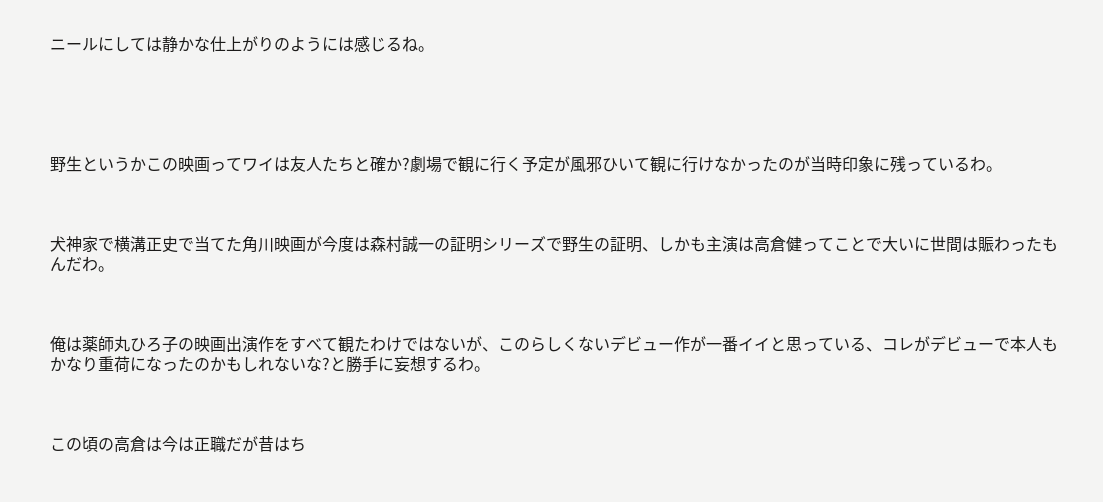ニールにしては静かな仕上がりのようには感じるね。





野生というかこの映画ってワイは友人たちと確か?劇場で観に行く予定が風邪ひいて観に行けなかったのが当時印象に残っているわ。



犬神家で横溝正史で当てた角川映画が今度は森村誠一の証明シリーズで野生の証明、しかも主演は高倉健ってことで大いに世間は賑わったもんだわ。



俺は薬師丸ひろ子の映画出演作をすべて観たわけではないが、このらしくないデビュー作が一番イイと思っている、コレがデビューで本人もかなり重荷になったのかもしれないな?と勝手に妄想するわ。



この頃の高倉は今は正職だが昔はち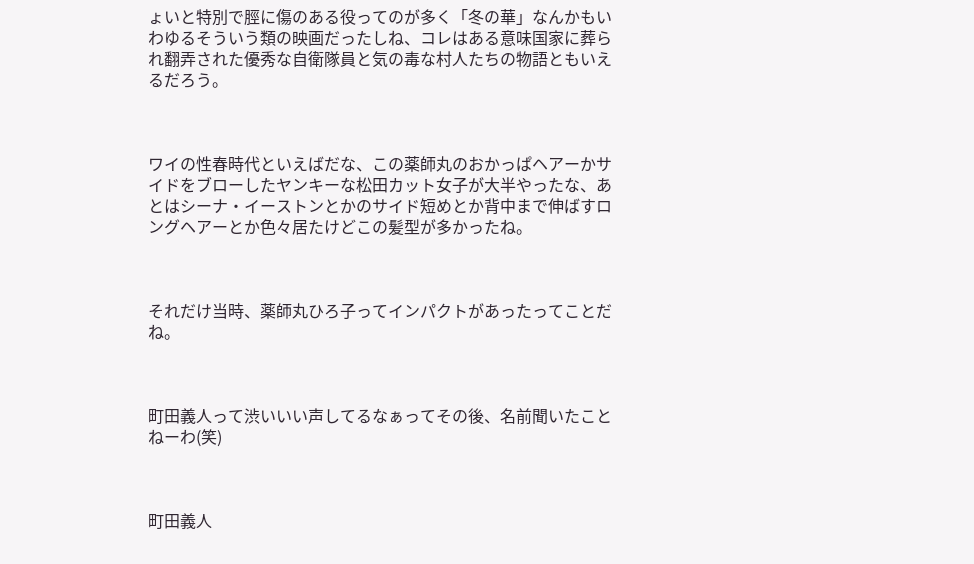ょいと特別で脛に傷のある役ってのが多く「冬の華」なんかもいわゆるそういう類の映画だったしね、コレはある意味国家に葬られ翻弄された優秀な自衛隊員と気の毒な村人たちの物語ともいえるだろう。



ワイの性春時代といえばだな、この薬師丸のおかっぱヘアーかサイドをブローしたヤンキーな松田カット女子が大半やったな、あとはシーナ・イーストンとかのサイド短めとか背中まで伸ばすロングヘアーとか色々居たけどこの髪型が多かったね。



それだけ当時、薬師丸ひろ子ってインパクトがあったってことだね。



町田義人って渋いいい声してるなぁってその後、名前聞いたことねーわ(笑)



町田義人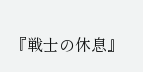『戦士の休息』